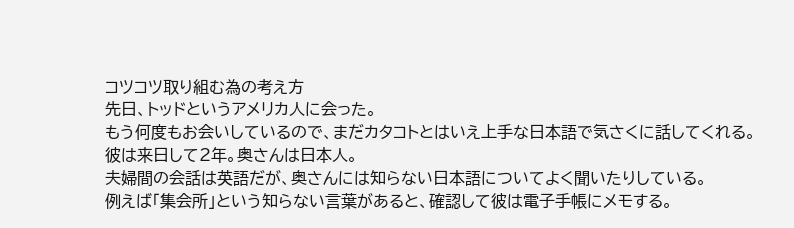コツコツ取り組む為の考え方
先日、トッドというアメリカ人に会った。
もう何度もお会いしているので、まだカタコトとはいえ上手な日本語で気さくに話してくれる。
彼は来日して2年。奥さんは日本人。
夫婦間の会話は英語だが、奥さんには知らない日本語についてよく聞いたりしている。
例えば「集会所」という知らない言葉があると、確認して彼は電子手帳にメモする。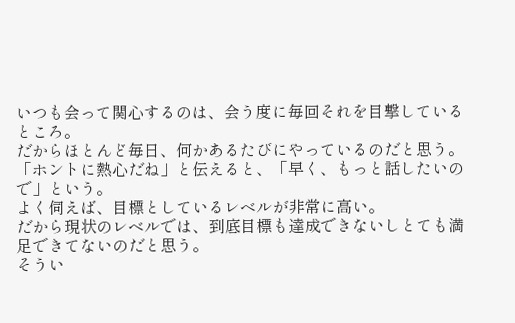いつも会って関心するのは、会う度に毎回それを目撃しているところ。
だからほとんど毎日、何かあるたびにやっているのだと思う。
「ホントに熱心だね」と伝えると、「早く、もっと話したいので」という。
よく伺えば、目標としているレベルが非常に高い。
だから現状のレベルでは、到底目標も達成できないしとても満足できてないのだと思う。
そうい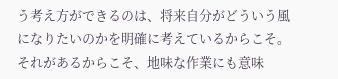う考え方ができるのは、将来自分がどういう風になりたいのかを明確に考えているからこそ。
それがあるからこそ、地味な作業にも意味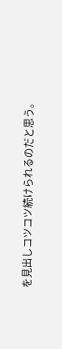を見出しコツコツ続けられるのだと思う。